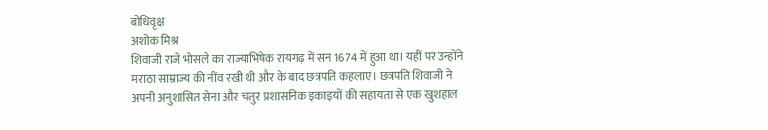बोधिवृक्ष
अशोक मिश्र
शिवाजी राजे भोसले का राज्याभिषेक रायगढ़ में सन 1674 में हुआ था। यहीं पर उन्होंने मराठा साम्राज्य की नींव रखी थी और के बाद छत्रपति कहलाए। छत्रपति शिवाजी ने अपनी अनुशासित सेना और चतुर प्रशासनिक इकाइयों की सहायता से एक खुशहाल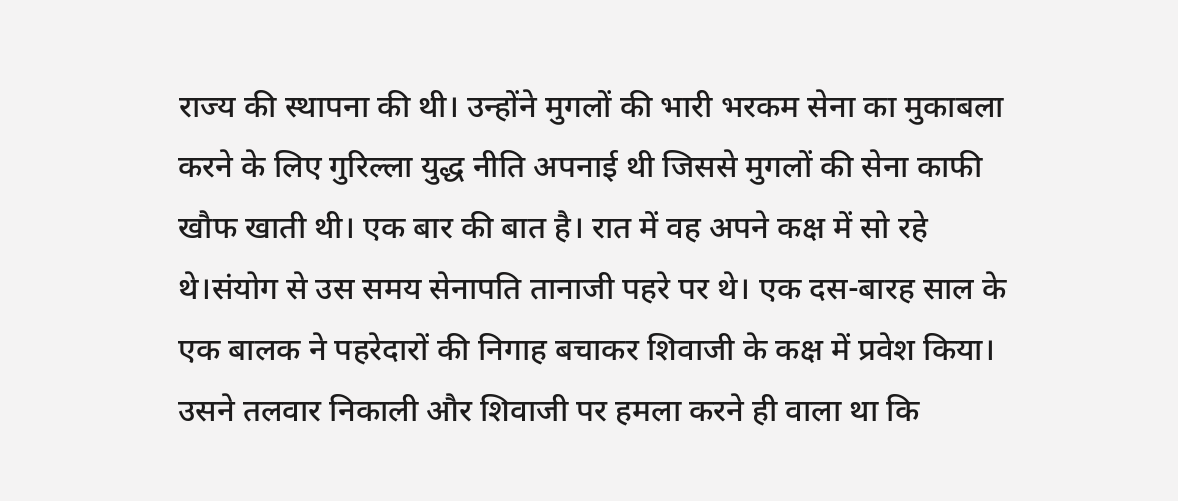राज्य की स्थापना की थी। उन्होंने मुगलों की भारी भरकम सेना का मुकाबला करने के लिए गुरिल्ला युद्ध नीति अपनाई थी जिससे मुगलों की सेना काफी खौफ खाती थी। एक बार की बात है। रात में वह अपने कक्ष में सो रहे थे।संयोग से उस समय सेनापति तानाजी पहरे पर थे। एक दस-बारह साल के एक बालक ने पहरेदारों की निगाह बचाकर शिवाजी के कक्ष में प्रवेश किया। उसने तलवार निकाली और शिवाजी पर हमला करने ही वाला था कि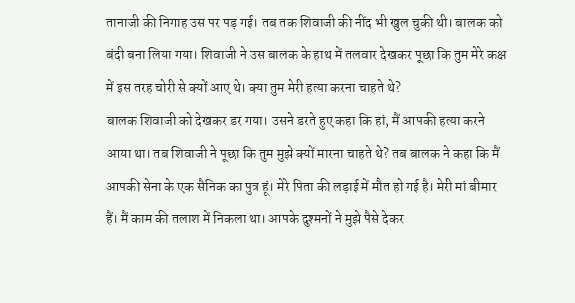तानाजी की निगाह उस पर पड़ गई। तब तक शिवाजी की नींद भी खुल चुकी थी। बालक को बंदी बना लिया गया। शिवाजी ने उस बालक के हाथ में तलवार देखकर पूछा कि तुम मेरे कक्ष में इस तरह चोरी से क्यों आए थे। क्या तुम मेरी हत्या करना चाहते थे?
बालक शिवाजी को देखकर डर गया। उसने डरते हुए कहा कि हां, मैं आपकी हत्या करने आया था। तब शिवाजी ने पूछा कि तुम मुझे क्यों मारना चाहते थे? तब बालक ने कहा कि मैं आपकी सेना के एक सैनिक का पुत्र हूं। मेरे पिता की लड़ाई में मौत हो गई है। मेरी मां बीमार हैं। मैं काम की तलाश में निकला था। आपके दुश्मनों ने मुझे पैसे देकर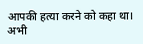आपकी हत्या करने को कहा था। अभी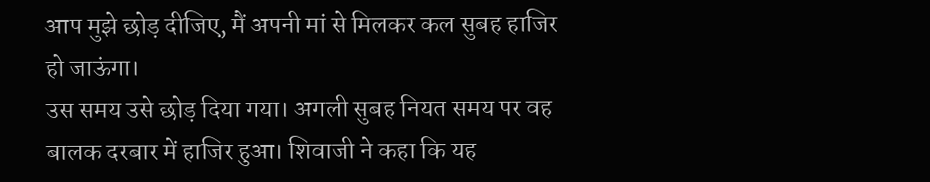आप मुझे छोड़ दीजिए, मैं अपनी मां से मिलकर कल सुबह हाजिर हो जाऊंगा।
उस समय उसे छोड़ दिया गया। अगली सुबह नियत समय पर वह बालक दरबार में हाजिर हुआ। शिवाजी ने कहा कि यह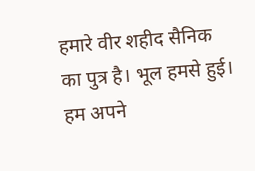हमारे वीर शहीद सैनिक का पुत्र है। भूल हमसे हुई। हम अपने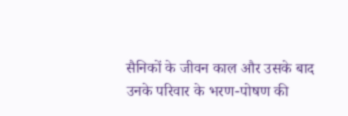सैनिकों के जीवन काल और उसके बाद उनके परिवार के भरण-पोषण की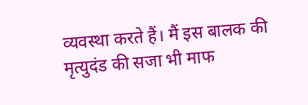व्यवस्था करते हैं। मैं इस बालक की मृत्युदंड की सजा भी माफ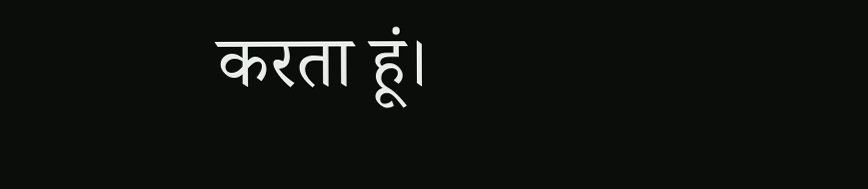करता हूं।